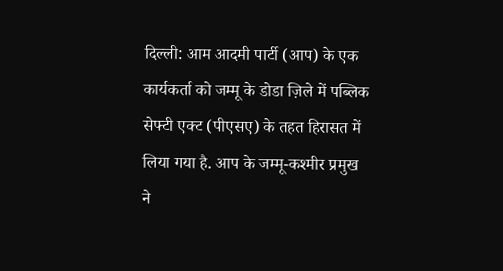दिल्ली: आम आदमी पार्टी (आप) के एक कार्यकर्ता को जम्मू के डोडा ज़िले में पब्लिक सेफ्टी एक्ट (पीएसए) के तहत हिरासत में लिया गया है. आप के जम्मू-कश्मीर प्रमुख ने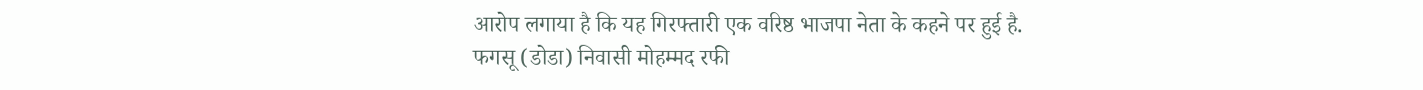आरोप लगाया है कि यह गिरफ्तारी एक वरिष्ठ भाजपा नेता के कहने पर हुई है.
फगसू (डोडा) निवासी मोहम्मद रफी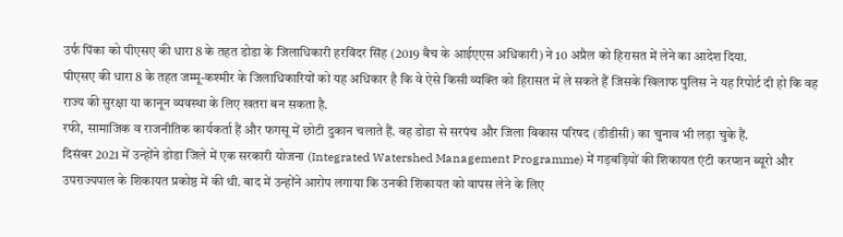उर्फ पिंका को पीएसए की धारा 8 के तहत डोडा के जिलाधिकारी हरविंदर सिंह (2019 बैच के आईएएस अधिकारी) ने 10 अप्रैल को हिरासत में लेने का आदेश दिया.
पीएसए की धारा 8 के तहत जम्मू-कश्मीर के जिलाधिकारियों को यह अधिकार है कि वे ऐसे किसी व्यक्ति को हिरासत में ले सकते हैं जिसके खिलाफ पुलिस ने यह रिपोर्ट दी हो कि वह राज्य की सुरक्षा या कानून व्यवस्था के लिए खतरा बन सकता है.
रफी, सामाजिक व राजनीतिक कार्यकर्ता हैं और फगसू में छोटी दुकान चलाते हैं. वह डोडा से सरपंच और जिला विकास परिषद (डीडीसी) का चुनाव भी लड़ा चुके हैं.
दिसंबर 2021 में उन्होंने डोडा जिले में एक सरकारी योजना (Integrated Watershed Management Programme) में गड़बड़ियों की शिकायत एंटी करप्शन ब्यूरो और उपराज्यपाल के शिकायत प्रकोष्ठ में की थी. बाद में उन्होंने आरोप लगाया कि उनकी शिकायत को वापस लेने के लिए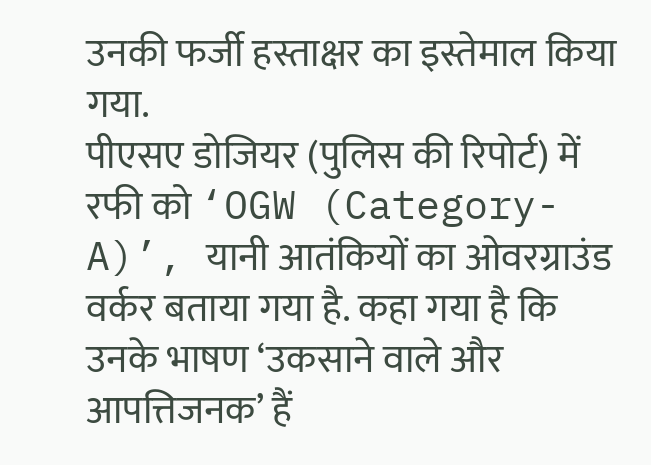उनकी फर्जी हस्ताक्षर का इस्तेमाल किया गया.
पीएसए डोजियर (पुलिस की रिपोर्ट) में रफी को ‘OGW (Category-A)’, यानी आतंकियों का ओवरग्राउंड वर्कर बताया गया है. कहा गया है कि उनके भाषण ‘उकसाने वाले और आपत्तिजनक’ हैं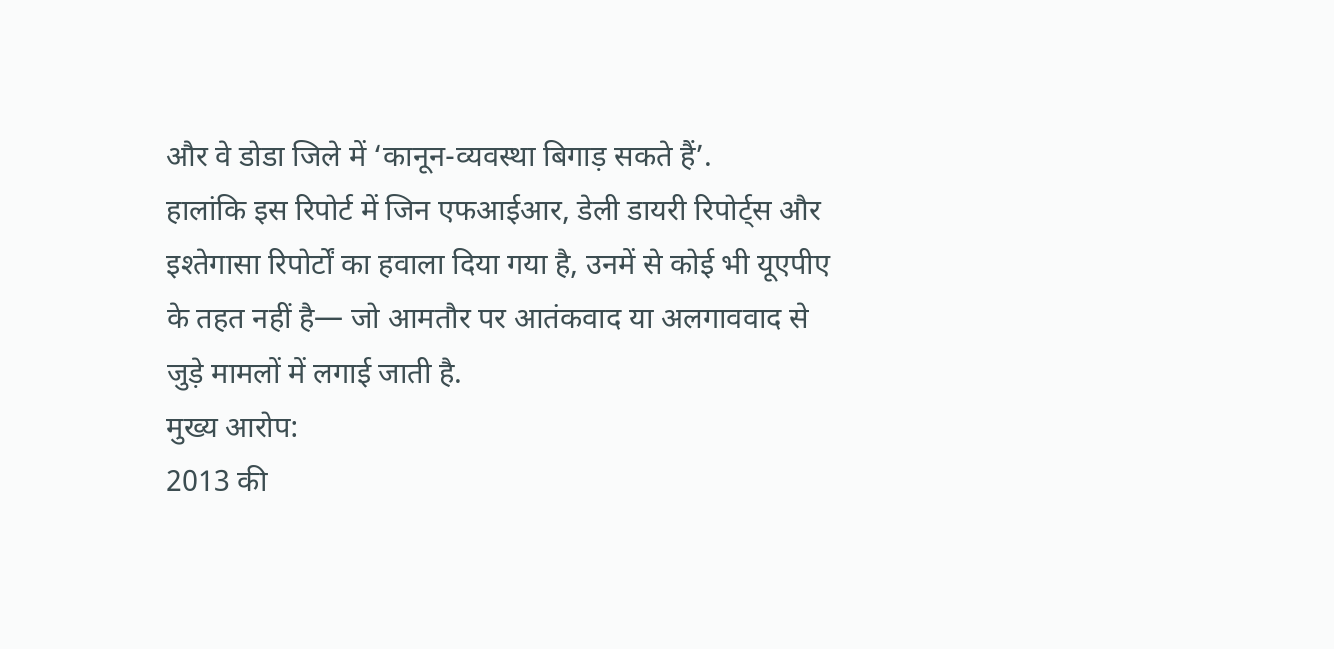और वे डोडा जिले में ‘कानून-व्यवस्था बिगाड़ सकते हैं’.
हालांकि इस रिपोर्ट में जिन एफआईआर, डेली डायरी रिपोर्ट्स और इश्तेगासा रिपोर्टों का हवाला दिया गया है, उनमें से कोई भी यूएपीए के तहत नहीं है— जो आमतौर पर आतंकवाद या अलगाववाद से जुड़े मामलों में लगाई जाती है.
मुख्य आरोप:
2013 की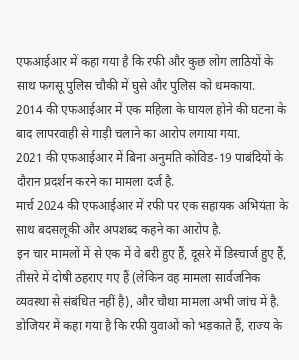एफआईआर में कहा गया है कि रफी और कुछ लोग लाठियों के साथ फगसू पुलिस चौकी में घुसे और पुलिस को धमकाया.
2014 की एफआईआर में एक महिला के घायल होने की घटना के बाद लापरवाही से गाड़ी चलाने का आरोप लगाया गया.
2021 की एफआईआर में बिना अनुमति कोविड-19 पाबंदियों के दौरान प्रदर्शन करने का मामला दर्ज है.
मार्च 2024 की एफआईआर में रफी पर एक सहायक अभियंता के साथ बदसलूकी और अपशब्द कहने का आरोप है.
इन चार मामलों में से एक में वे बरी हुए हैं, दूसरे में डिस्चार्ज हुए हैं, तीसरे में दोषी ठहराए गए हैं (लेकिन वह मामला सार्वजनिक व्यवस्था से संबंधित नहीं है), और चौथा मामला अभी जांच में है.
डोजियर में कहा गया है कि रफी युवाओं को भड़काते हैं, राज्य के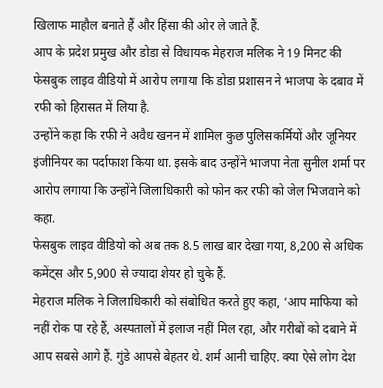खिलाफ माहौल बनाते हैं और हिंसा की ओर ले जाते हैं.
आप के प्रदेश प्रमुख और डोडा से विधायक मेहराज मलिक ने 19 मिनट की फेसबुक लाइव वीडियो में आरोप लगाया कि डोडा प्रशासन ने भाजपा के दबाव में रफी को हिरासत में लिया है.
उन्होंने कहा कि रफी ने अवैध खनन में शामिल कुछ पुलिसकर्मियों और जूनियर इंजीनियर का पर्दाफाश किया था. इसके बाद उन्होंने भाजपा नेता सुनील शर्मा पर आरोप लगाया कि उन्होंने जिलाधिकारी को फोन कर रफी को जेल भिजवाने को कहा.
फेसबुक लाइव वीडियो को अब तक 8.5 लाख बार देखा गया, 8,200 से अधिक कमेंट्स और 5,900 से ज्यादा शेयर हो चुके हैं.
मेहराज मलिक ने जिलाधिकारी को संबोधित करते हुए कहा, ‘आप माफिया को नहीं रोक पा रहे हैं, अस्पतालों में इलाज नहीं मिल रहा, और गरीबों को दबाने में आप सबसे आगे हैं. गुंडे आपसे बेहतर थे. शर्म आनी चाहिए. क्या ऐसे लोग देश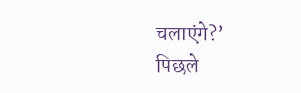चलाएंगे?’
पिछले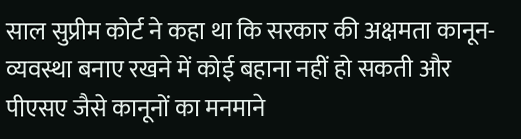साल सुप्रीम कोर्ट ने कहा था कि सरकार की अक्षमता कानून-व्यवस्था बनाए रखने में कोई बहाना नहीं हो सकती और पीएसए जैसे कानूनों का मनमाने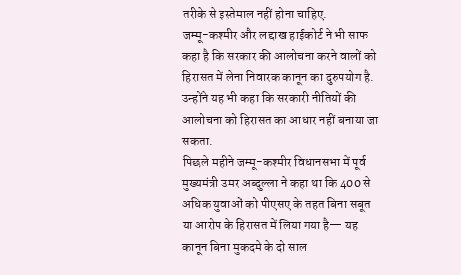तरीके से इस्तेमाल नहीं होना चाहिए.
जम्मू-कश्मीर और लद्दाख हाईकोर्ट ने भी साफ कहा है कि सरकार की आलोचना करने वालों को हिरासत में लेना निवारक कानून का दुरुपयोग है. उन्होंने यह भी कहा कि सरकारी नीतियों की आलोचना को हिरासत का आधार नहीं बनाया जा सकता.
पिछले महीने जम्मू-कश्मीर विधानसभा में पूर्व मुख्यमंत्री उमर अब्दुल्ला ने कहा था कि 400 से अधिक युवाओं को पीएसए के तहत बिना सबूत या आरोप के हिरासत में लिया गया है— यह कानून बिना मुकदमे के दो साल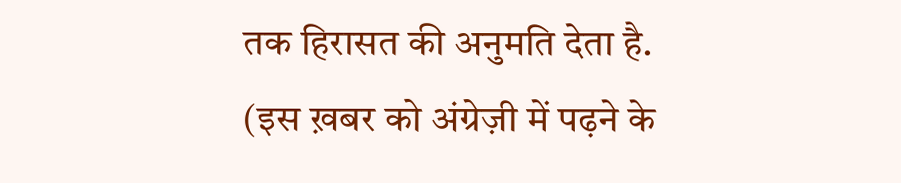तक हिरासत की अनुमति देता है.
(इस ख़बर को अंग्रेज़ी में पढ़ने के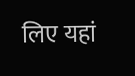लिए यहां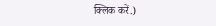क्लिक करें.)